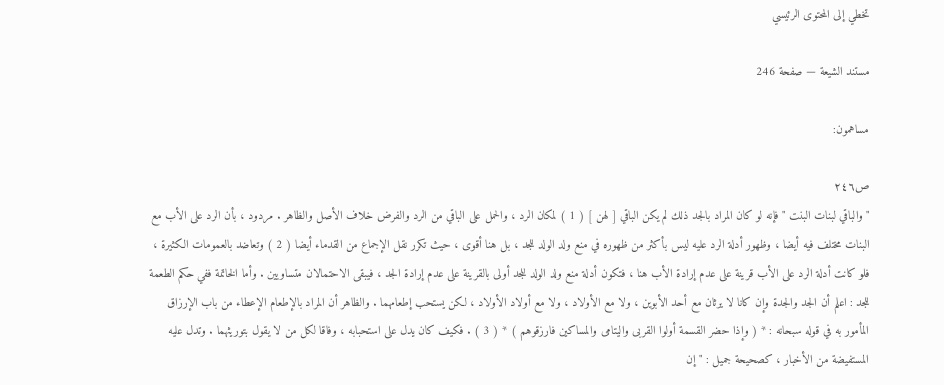تخطي إلى المحتوى الرئيسي

مستند الشيعة — صفحة 246

مساهمون:

ص٢٤٦
" والباقي لبنات البنت " فإنه لو كان المراد بالجد ذلك لم يكن الباقي [ لهن ] ( 1 ) لمكان الرد ، والحمل على الباقي من الرد والفرض خلاف الأصل والظاهر . مردود ، بأن الرد على الأب مع البنات مختلف فيه أيضا ، وظهور أدلة الرد عليه ليس بأكثر من ظهوره في منع ولد الولد للجد ، بل هنا أقوى ، حيث تكرر نقل الإجماع من القدماء أيضا ( 2 ) وتعاضد بالعمومات الكثيرة ، فلو كانت أدلة الرد على الأب قرينة على عدم إرادة الأب هنا ، فتكون أدلة منع ولد الولد للجد أولى بالقرينة على عدم إرادة الجد ، فيبقى الاحتمالان متساويين . وأما الخاتمة ففي حكم الطعمة للجد : اعلم أن الجد والجدة وإن كانا لا يرثان مع أحد الأبوين ، ولا مع الأولاد ، ولا مع أولاد الأولاد ، لكن يستحب إطعامهما . والظاهر أن المراد بالإطعام الإعطاء من باب الإرزاق المأمور به في قوله سبحانه : * ( وإذا حضر القسمة أولوا القربى واليتامى والمساكين فارزقوهم ) * ( 3 ) . فكيف كان يدل على استحبابه ، وفاقا لكل من لا يقول بتوريثهما . وتدل عليه المستفيضة من الأخبار ، كصحيحة جميل : " إن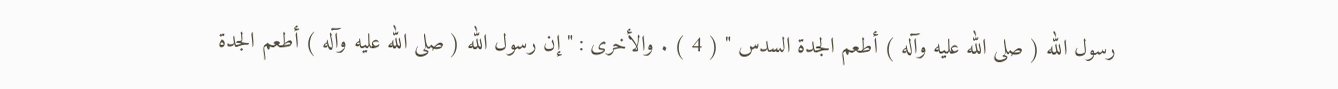رسول الله ( صلى الله عليه وآله ) أطعم الجدة السدس " ( 4 ) . والأخرى : " إن رسول الله ( صلى الله عليه وآله ) أطعم الجدة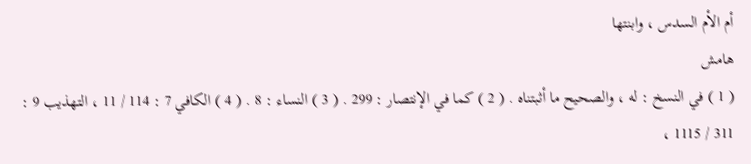أم الأم السدس ، وابنتها
هامش
( 1 ) في النسخ : له ، والصحيح ما أثبتناه . ( 2 ) كما في الإنتصار : 299 . ( 3 ) النساء : 8 . ( 4 ) الكافي 7 : 114 / 11 ، التهذيب 9 : 311 / 1115 ،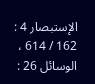الإستبصار 4 : 162 / 614 ، الوسائل 26 :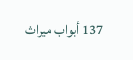137 أبواب ميراث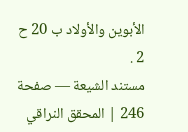الأبوين والأولاد ب 20 ح 2 .
مستند الشيعة — صفحة 246 | المحقق النراقي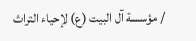/ مؤسسة آل البيت (ع) لإحياء التراث